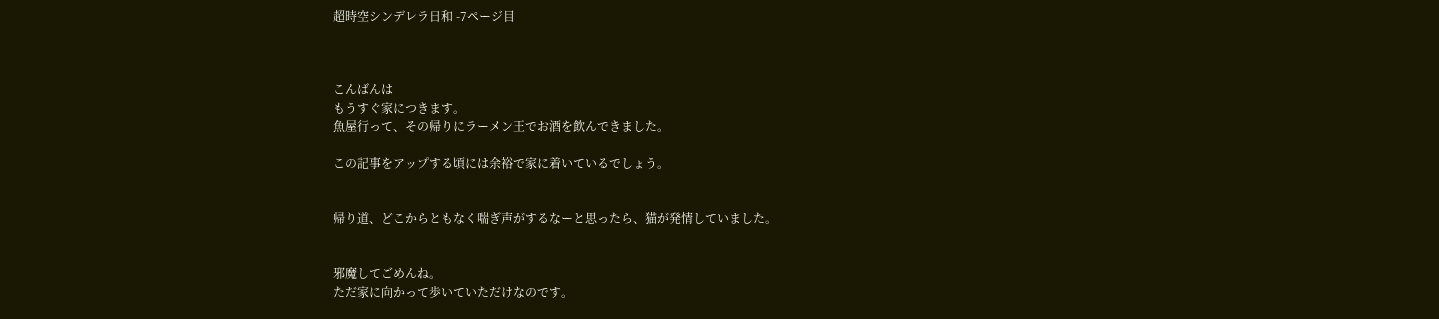超時空シンデレラ日和 -7ページ目



こんばんは
もうすぐ家につきます。
魚屋行って、その帰りにラーメン王でお酒を飲んできました。

この記事をアップする頃には余裕で家に着いているでしょう。


帰り道、どこからともなく喘ぎ声がするなーと思ったら、猫が発情していました。


邪魔してごめんね。
ただ家に向かって歩いていただけなのです。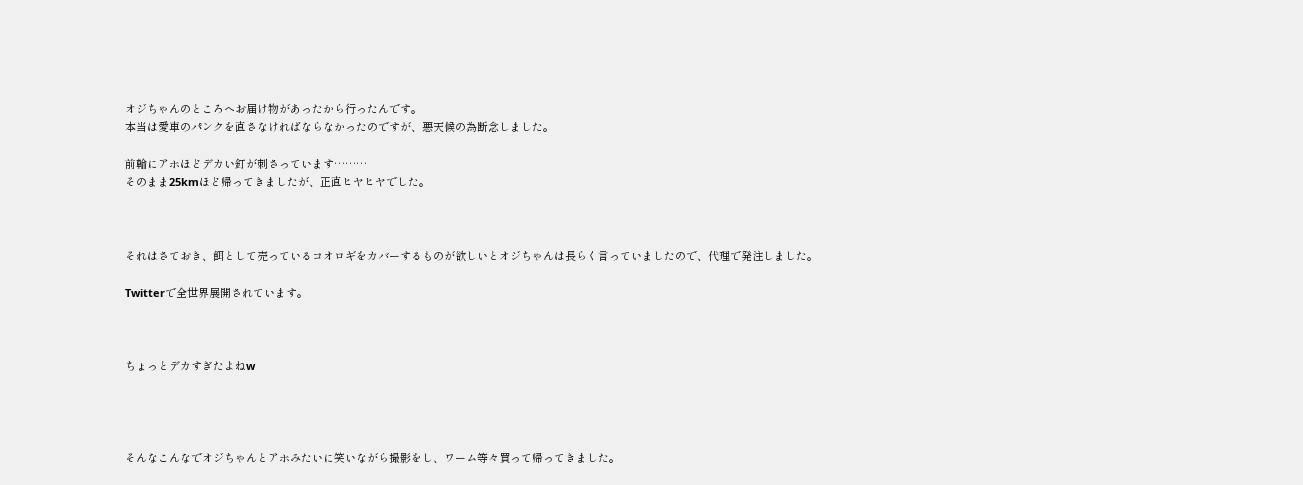オジちゃんのところへお届け物があったから行ったんです。
本当は愛車のパンクを直さなければならなかったのですが、悪天候の為断念しました。

前輪にアホほどデカい釘が刺さっています………
そのまま25kmほど帰ってきましたが、正直ヒヤヒヤでした。



それはさておき、餌として売っているコオロギをカバーするものが欲しいとオジちゃんは長らく言っていましたので、代理で発注しました。

Twitterで全世界展開されています。



ちょっとデカすぎたよねw




そんなこんなでオジちゃんとアホみたいに笑いながら撮影をし、ワーム等々買って帰ってきました。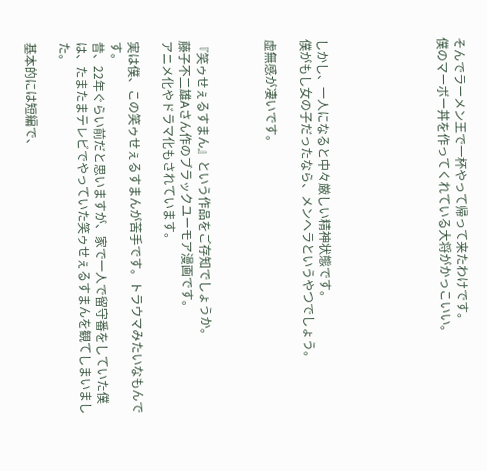そんでラーメン王で一杯やって帰って来たわけです。
僕のマーボー丼を作ってくれている大将がかっこいい。






しかし、一人になると中々厳しい精神状態です。
僕がもし女の子だったなら、メンヘラというやつでしょう。

虚無感が凄いです。



『笑ゥせぇるすまん』という作品をご存知でしょうか。
藤子不二雄Aさん作のブラックユーモア漫画です。
アニメ化やドラマ化もされています。

実は僕、この笑ゥせぇるすまんが苦手です。トラウマみたいなもんです。
昔、22年ぐらい前だと思いますが、家で一人で留守番をしていた僕は、たまたまテレビでやっていた笑ゥせぇるすまんを観てしまいました。

基本的には短編で、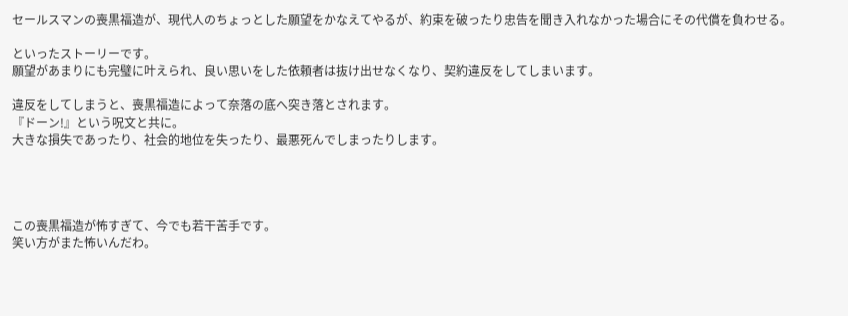セールスマンの喪黒福造が、現代人のちょっとした願望をかなえてやるが、約束を破ったり忠告を聞き入れなかった場合にその代償を負わせる。

といったストーリーです。
願望があまりにも完璧に叶えられ、良い思いをした依頼者は抜け出せなくなり、契約違反をしてしまいます。

違反をしてしまうと、喪黒福造によって奈落の底へ突き落とされます。
『ドーン!』という呪文と共に。
大きな損失であったり、社会的地位を失ったり、最悪死んでしまったりします。




この喪黒福造が怖すぎて、今でも若干苦手です。
笑い方がまた怖いんだわ。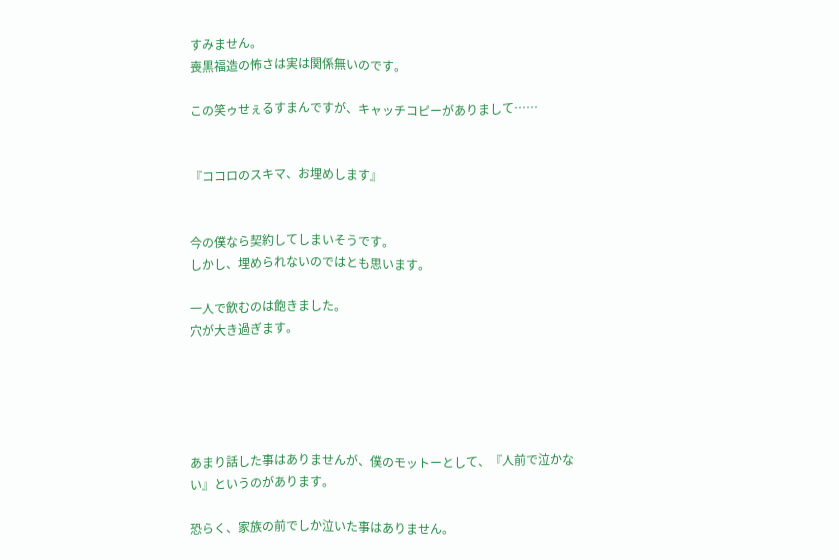すみません。
喪黒福造の怖さは実は関係無いのです。

この笑ゥせぇるすまんですが、キャッチコピーがありまして……


『ココロのスキマ、お埋めします』


今の僕なら契約してしまいそうです。
しかし、埋められないのではとも思います。

一人で飲むのは飽きました。
穴が大き過ぎます。





あまり話した事はありませんが、僕のモットーとして、『人前で泣かない』というのがあります。

恐らく、家族の前でしか泣いた事はありません。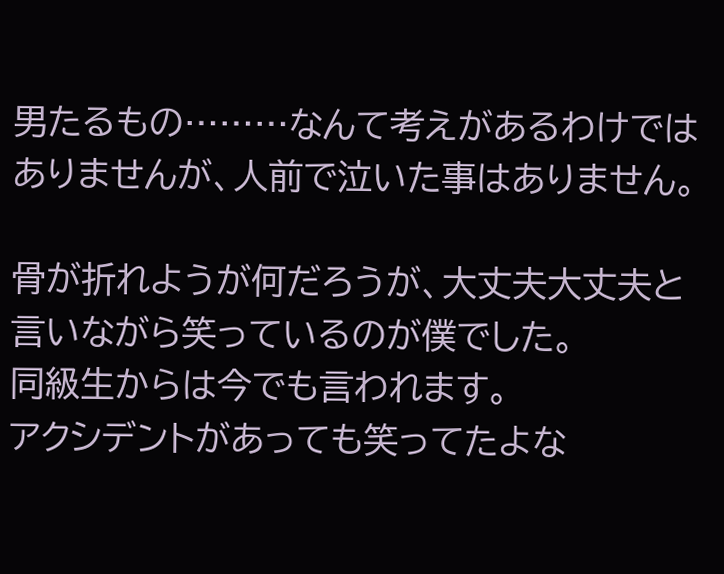男たるもの………なんて考えがあるわけではありませんが、人前で泣いた事はありません。

骨が折れようが何だろうが、大丈夫大丈夫と言いながら笑っているのが僕でした。
同級生からは今でも言われます。
アクシデントがあっても笑ってたよな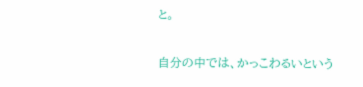と。

自分の中では、かっこわるいという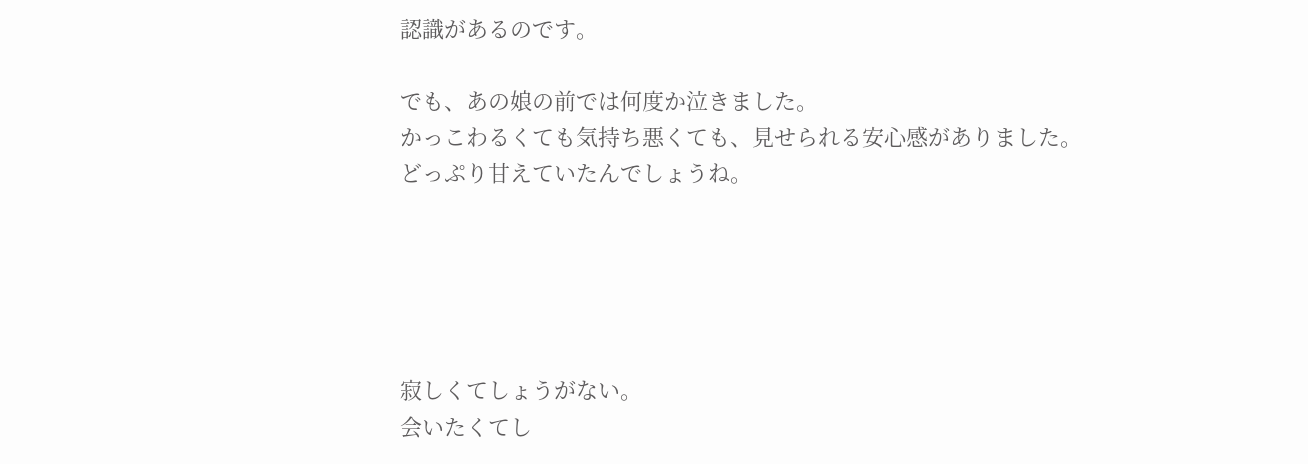認識があるのです。

でも、あの娘の前では何度か泣きました。
かっこわるくても気持ち悪くても、見せられる安心感がありました。
どっぷり甘えていたんでしょうね。





寂しくてしょうがない。
会いたくてし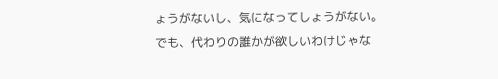ょうがないし、気になってしょうがない。
でも、代わりの誰かが欲しいわけじゃな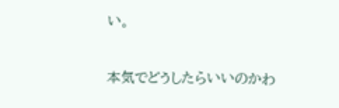い。

本気でどうしたらいいのかわ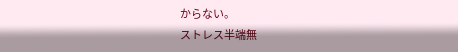からない。
ストレス半端無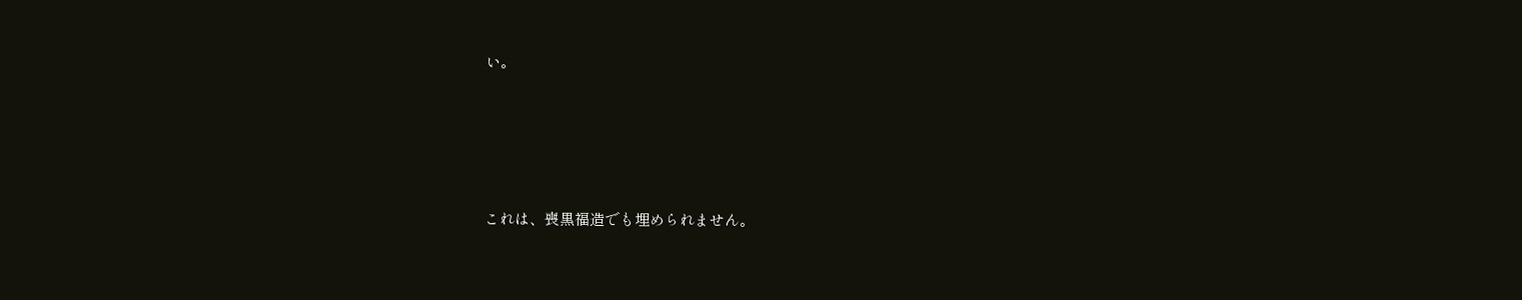い。






これは、喪黒福造でも埋められません。